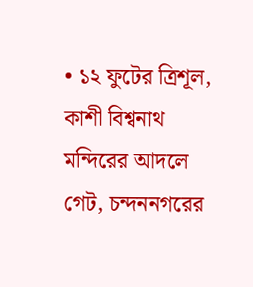• ১২ ফুটের ত্রিশূল, কাশী বিশ্বনাথ মন্দিরের আদলে গেট, চন্দননগরের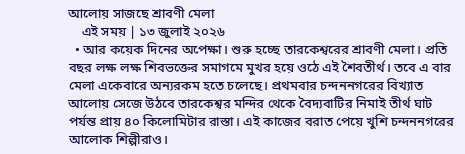আলোয় সাজছে শ্রাবণী মেলা
    এই সময় | ১৩ জুলাই ২০২৬
  • আর কয়েক দিনের অপেক্ষা। শুরু হচ্ছে তারকেশ্বরের শ্রাবণী মেলা। প্রতি বছর লক্ষ লক্ষ শিবভক্তের সমাগমে মুখর হয়ে ওঠে এই শৈবতীর্থ। তবে এ বার মেলা একেবারে অন্যরকম হতে চলেছে। প্রথমবার চন্দননগরের বিখ্যাত আলোয় সেজে উঠবে তারকেশ্বর মন্দির থেকে বৈদ্যবাটির নিমাই তীর্থ ঘাট পর্যন্ত প্রায় ৪০ কিলোমিটার রাস্তা। এই কাজের বরাত পেয়ে খুশি চন্দননগরের আলোক শিল্পীরাও।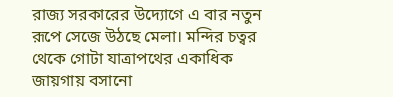রাজ্য সরকারের উদ্যোগে এ বার নতুন রূপে সেজে উঠছে মেলা। মন্দির চত্বর থেকে গোটা যাত্রাপথের একাধিক জায়গায় বসানো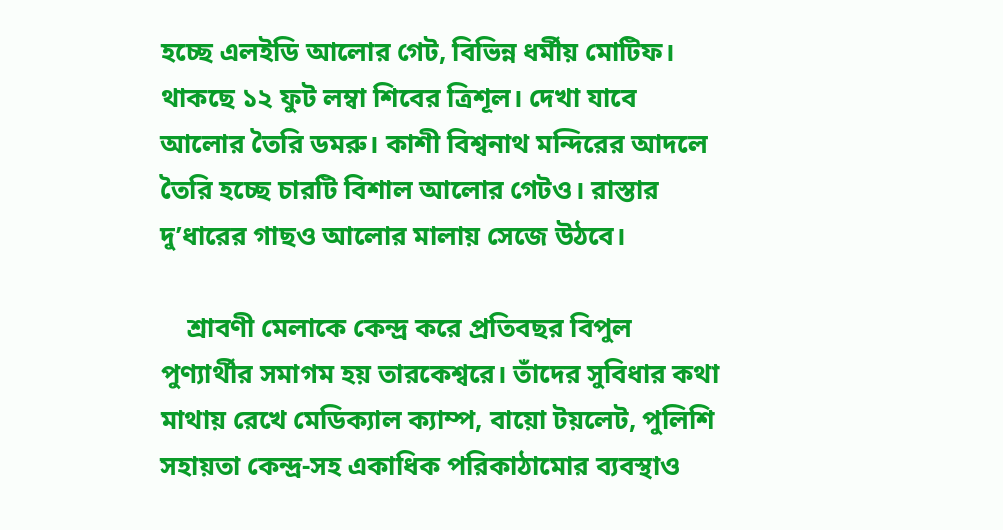হচ্ছে এলইডি আলোর গেট, বিভিন্ন ধর্মীয় মোটিফ। থাকছে ১২ ফুট লম্বা শিবের ত্রিশূল। দেখা যাবে আলোর তৈরি ডমরু। কাশী বিশ্বনাথ মন্দিরের আদলে তৈরি হচ্ছে চারটি বিশাল আলোর গেটও। রাস্তার দু’ধারের গাছও আলোর মালায় সেজে উঠবে।

    শ্রাবণী মেলাকে কেন্দ্র করে প্রতিবছর বিপুল পুণ্যার্থীর সমাগম হয় তারকেশ্বরে। তাঁদের সুবিধার কথা মাথায় রেখে মেডিক্যাল ক্যাম্প, বায়ো টয়লেট, পুলিশি সহায়তা কেন্দ্র-সহ একাধিক পরিকাঠামোর ব্যবস্থাও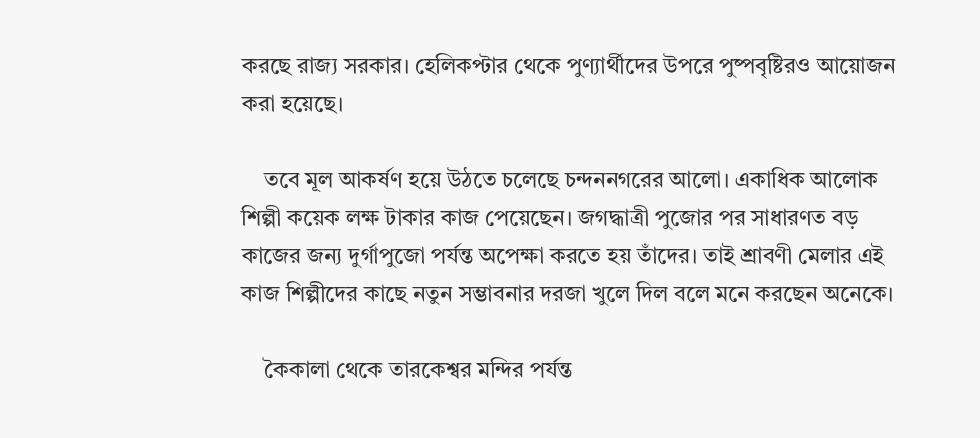করছে রাজ্য সরকার। হেলিকপ্টার থেকে পুণ্যার্থীদের উপরে পুষ্পবৃষ্টিরও আয়োজন করা হয়েছে।

    তবে মূল আকর্ষণ হয়ে উঠতে চলেছে চন্দননগরের আলো। একাধিক আলোক শিল্পী কয়েক লক্ষ টাকার কাজ পেয়েছেন। জগদ্ধাত্রী পুজোর পর সাধারণত বড় কাজের জন্য দুর্গাপুজো পর্যন্ত অপেক্ষা করতে হয় তাঁদের। তাই শ্রাবণী মেলার এই কাজ শিল্পীদের কাছে নতুন সম্ভাবনার দরজা খুলে দিল বলে মনে করছেন অনেকে।

    কৈকালা থেকে তারকেশ্বর মন্দির পর্যন্ত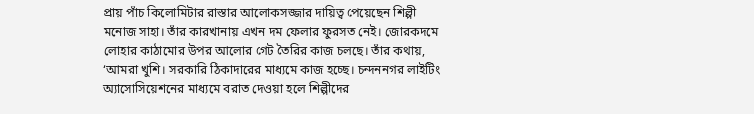প্রায় পাঁচ কিলোমিটার রাস্তার আলোকসজ্জার দায়িত্ব পেয়েছেন শিল্পী মনোজ সাহা। তাঁর কারখানায় এখন দম ফেলার ফুরসত নেই। জোরকদমে লোহার কাঠামোর উপর আলোর গেট তৈরির কাজ চলছে। তাঁর কথায়, ‘আমরা খুশি। সরকারি ঠিকাদারের মাধ্যমে কাজ হচ্ছে। চন্দননগর লাইটিং অ্যাসোসিয়েশনের মাধ্যমে বরাত দেওয়া হলে শিল্পীদের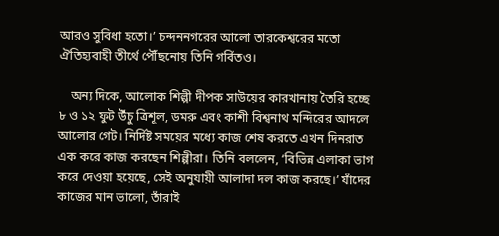আরও সুবিধা হতো।’ চন্দননগরের আলো তারকেশ্বরের মতো ঐতিহ্যবাহী তীর্থে পৌঁছনোয় তিনি গর্বিতও।

    অন্য দিকে, আলোক শিল্পী দীপক সাউয়ের কারখানায় তৈরি হচ্ছে ৮ ও ১২ ফুট উঁচু ত্রিশূল, ডমরু এবং কাশী বিশ্বনাথ মন্দিরের আদলে আলোর গেট। নির্দিষ্ট সময়ের মধ্যে কাজ শেষ করতে এখন দিনরাত এক করে কাজ করছেন শিল্পীরা। তিনি বললেন, ‘বিভিন্ন এলাকা ভাগ করে দেওয়া হয়েছে, সেই অনুযায়ী আলাদা দল কাজ করছে।’ যাঁদের কাজের মান ভালো, তাঁরাই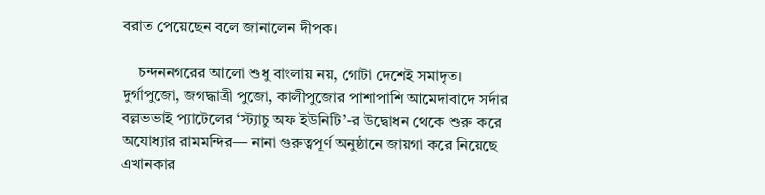বরাত পেয়েছেন বলে জানালেন দীপক।

    চন্দননগরের আলো শুধু বাংলায় নয়, গোটা দেশেই সমাদৃত। দুর্গাপুজো, জগদ্ধাত্রী পুজো, কালীপুজোর পাশাপাশি আমেদাবাদে সর্দার বল্লভভাই প্যাটেলের ‘স্ট্যাচু অফ ইউনিটি’-র উদ্বোধন থেকে শুরু করে অযোধ্যার রামমন্দির— নানা গুরুত্বপূর্ণ অনুষ্ঠানে জায়গা করে নিয়েছে এখানকার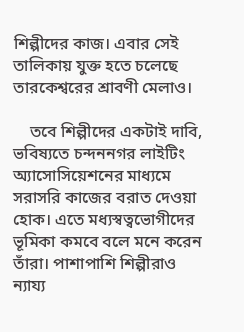শিল্পীদের কাজ। এবার সেই তালিকায় যুক্ত হতে চলেছে তারকেশ্বরের শ্রাবণী মেলাও।

    তবে শিল্পীদের একটাই দাবি, ভবিষ্যতে চন্দননগর লাইটিং অ্যাসোসিয়েশনের মাধ্যমে সরাসরি কাজের বরাত দেওয়া হোক। এতে মধ্যস্বত্বভোগীদের ভূমিকা কমবে বলে মনে করেন তাঁরা। পাশাপাশি শিল্পীরাও ন্যায্য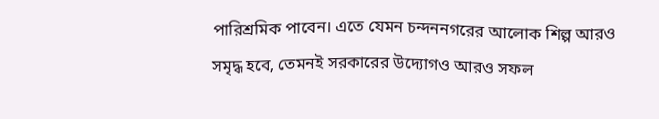পারিশ্রমিক পাবেন। এতে যেমন চন্দননগরের আলোক শিল্প আরও সমৃদ্ধ হবে, তেমনই সরকারের উদ্যোগও আরও সফল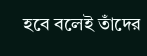হবে বলেই তাঁদের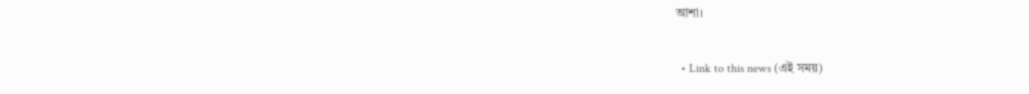আশা।

  • Link to this news (এই সময়)